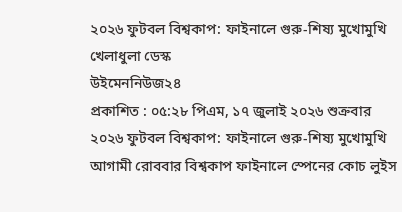২০২৬ ফুটবল বিশ্বকাপ: ফাইনালে গুরু-শিষ্য মুখোমুখি
খেলাধুলা ডেস্ক
উইমেননিউজ২৪
প্রকাশিত : ০৫:২৮ পিএম, ১৭ জুলাই ২০২৬ শুক্রবার
২০২৬ ফুটবল বিশ্বকাপ: ফাইনালে গুরু-শিষ্য মুখোমুখি
আগামী রোববার বিশ্বকাপ ফাইনালে স্পেনের কোচ লুইস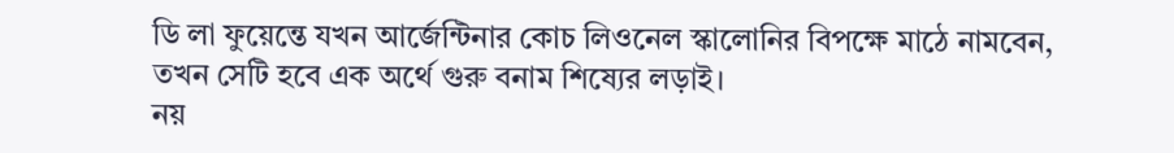ডি লা ফুয়েন্তে যখন আর্জেন্টিনার কোচ লিওনেল স্কালোনির বিপক্ষে মাঠে নামবেন, তখন সেটি হবে এক অর্থে গুরু বনাম শিষ্যের লড়াই।
নয়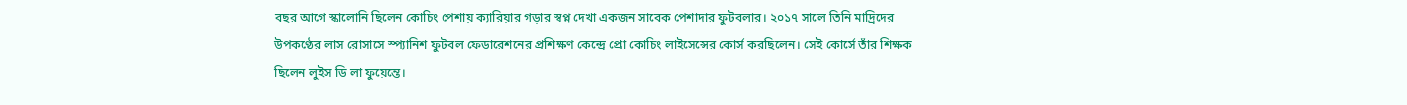বছর আগে স্কালোনি ছিলেন কোচিং পেশায় ক্যারিয়ার গড়ার স্বপ্ন দেখা একজন সাবেক পেশাদার ফুটবলার। ২০১৭ সালে তিনি মাদ্রিদের উপকণ্ঠের লাস রোসাসে স্প্যানিশ ফুটবল ফেডারেশনের প্রশিক্ষণ কেন্দ্রে প্রো কোচিং লাইসেন্সের কোর্স করছিলেন। সেই কোর্সে তাঁর শিক্ষক ছিলেন লুইস ডি লা ফুয়েন্তে।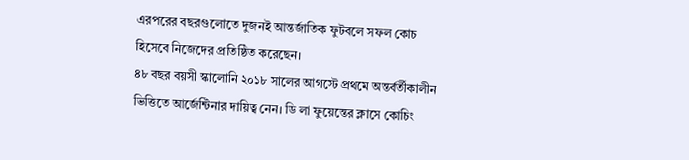এরপরের বছরগুলোতে দুজনই আন্তর্জাতিক ফুটবলে সফল কোচ হিসেবে নিজেদের প্রতিষ্ঠিত করেছেন।
৪৮ বছর বয়সী স্কালোনি ২০১৮ সালের আগস্টে প্রথমে অন্তর্বর্তীকালীন ভিত্তিতে আর্জেন্টিনার দায়িত্ব নেন। ডি লা ফুয়েন্তের ক্লাসে কোচিং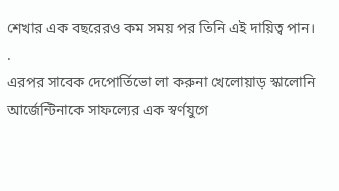শেখার এক বছরেরও কম সময় পর তিনি এই দায়িত্ব পান।
.
এরপর সাবেক দেপোর্তিভো লা করুনা খেলোয়াড় স্কালোনি আর্জেন্টিনাকে সাফল্যের এক স্বর্ণযুগে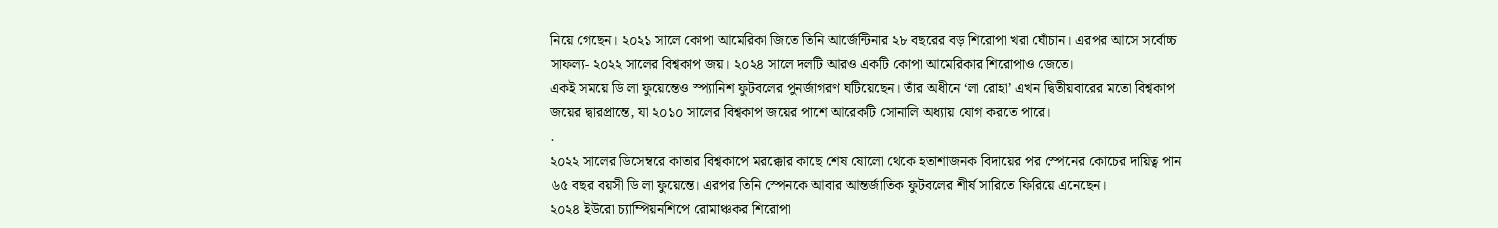নিয়ে গেছেন। ২০২১ সালে কোপা আমেরিকা জিতে তিনি আর্জেন্টিনার ২৮ বছরের বড় শিরোপা খরা ঘোঁচান। এরপর আসে সর্বোচ্চ সাফল্য- ২০২২ সালের বিশ্বকাপ জয়। ২০২৪ সালে দলটি আরও একটি কোপা আমেরিকার শিরোপাও জেতে।
একই সময়ে ডি লা ফুয়েন্তেও স্প্যানিশ ফুটবলের পুনর্জাগরণ ঘটিয়েছেন। তাঁর অধীনে ‘লা রোহা’ এখন দ্বিতীয়বারের মতো বিশ্বকাপ জয়ের দ্বারপ্রান্তে, যা ২০১০ সালের বিশ্বকাপ জয়ের পাশে আরেকটি সোনালি অধ্যায় যোগ করতে পারে।
.
২০২২ সালের ডিসেম্বরে কাতার বিশ্বকাপে মরক্কোর কাছে শেষ ষোলো থেকে হতাশাজনক বিদায়ের পর স্পেনের কোচের দায়িত্ব পান ৬৫ বছর বয়সী ডি লা ফুয়েন্তে। এরপর তিনি স্পেনকে আবার আন্তর্জাতিক ফুটবলের শীর্ষ সারিতে ফিরিয়ে এনেছেন।
২০২৪ ইউরো চ্যাম্পিয়নশিপে রোমাঞ্চকর শিরোপা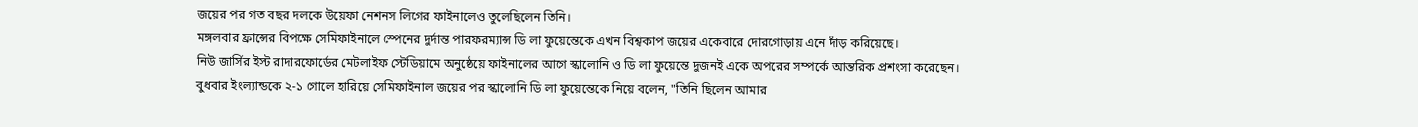জয়ের পর গত বছর দলকে উয়েফা নেশনস লিগের ফাইনালেও তুলেছিলেন তিনি।
মঙ্গলবার ফ্রান্সের বিপক্ষে সেমিফাইনালে স্পেনের দুর্দান্ত পারফরম্যান্স ডি লা ফুয়েন্তেকে এখন বিশ্বকাপ জয়ের একেবারে দোরগোড়ায় এনে দাঁড় করিয়েছে।
নিউ জার্সির ইস্ট রাদারফোর্ডের মেটলাইফ স্টেডিয়ামে অনুষ্ঠেয়ে ফাইনালের আগে স্কালোনি ও ডি লা ফুয়েন্তে দুজনই একে অপরের সম্পর্কে আন্তরিক প্রশংসা করেছেন।
বুধবার ইংল্যান্ডকে ২-১ গোলে হারিয়ে সেমিফাইনাল জয়ের পর স্কালোনি ডি লা ফুয়েন্তেকে নিয়ে বলেন, "তিনি ছিলেন আমার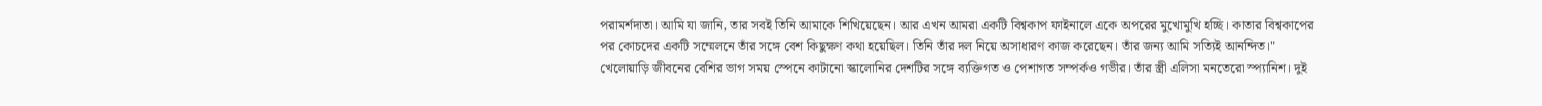পরামর্শদাতা। আমি যা জানি, তার সবই তিনি আমাকে শিখিয়েছেন। আর এখন আমরা একটি বিশ্বকাপ ফাইনালে একে অপরের মুখোমুখি হচ্ছি। কাতার বিশ্বকাপের পর কোচদের একটি সম্মেলনে তাঁর সঙ্গে বেশ কিছুক্ষণ কথা হয়েছিল। তিনি তাঁর দল নিয়ে অসাধারণ কাজ করেছেন। তাঁর জন্য আমি সত্যিই আনন্দিত।"
খেলোয়াড়ি জীবনের বেশির ভাগ সময় স্পেনে কাটানো স্কালোনির দেশটির সঙ্গে ব্যক্তিগত ও পেশাগত সম্পর্কও গভীর। তাঁর স্ত্রী এলিসা মনতেরো স্প্যানিশ। দুই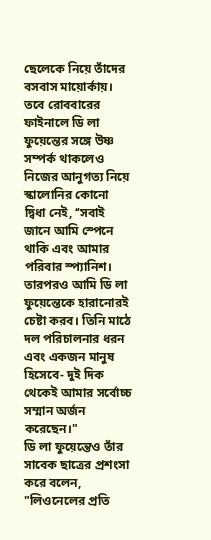ছেলেকে নিয়ে তাঁদের বসবাস মায়োর্কায়।
তবে রোববারের ফাইনালে ডি লা ফুয়েন্তের সঙ্গে উষ্ণ সম্পর্ক থাকলেও নিজের আনুগত্য নিয়ে স্কালোনির কোনো দ্বিধা নেই, ‘‘সবাই জানে আমি স্পেনে থাকি এবং আমার পরিবার স্প্যানিশ। তারপরও আমি ডি লা ফুয়েন্তেকে হারানোরই চেষ্টা করব। তিনি মাঠে দল পরিচালনার ধরন এবং একজন মানুষ হিসেবে- দুই দিক থেকেই আমার সর্বোচ্চ সম্মান অর্জন করেছেন।"
ডি লা ফুয়েন্তেও তাঁর সাবেক ছাত্রের প্রশংসা করে বলেন, "লিওনেলের প্রতি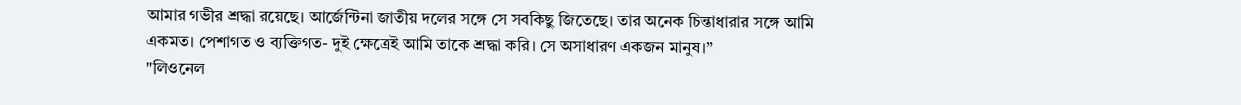আমার গভীর শ্রদ্ধা রয়েছে। আর্জেন্টিনা জাতীয় দলের সঙ্গে সে সবকিছু জিতেছে। তার অনেক চিন্তাধারার সঙ্গে আমি একমত। পেশাগত ও ব্যক্তিগত- দুই ক্ষেত্রেই আমি তাকে শ্রদ্ধা করি। সে অসাধারণ একজন মানুষ।”
"লিওনেল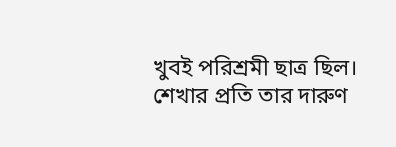খুবই পরিশ্রমী ছাত্র ছিল। শেখার প্রতি তার দারুণ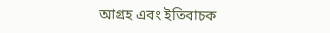আগ্রহ এবং ইতিবাচক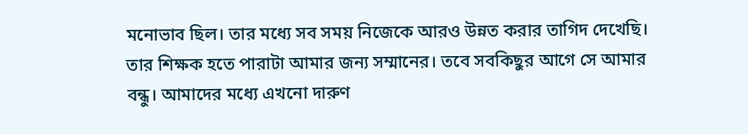মনোভাব ছিল। তার মধ্যে সব সময় নিজেকে আরও উন্নত করার তাগিদ দেখেছি। তার শিক্ষক হতে পারাটা আমার জন্য সম্মানের। তবে সবকিছুর আগে সে আমার বন্ধু। আমাদের মধ্যে এখনো দারুণ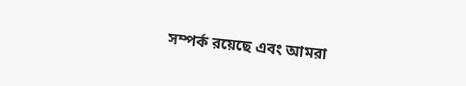সম্পর্ক রয়েছে এবং আমরা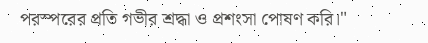পরস্পরের প্রতি গভীর শ্রদ্ধা ও প্রশংসা পোষণ করি।"